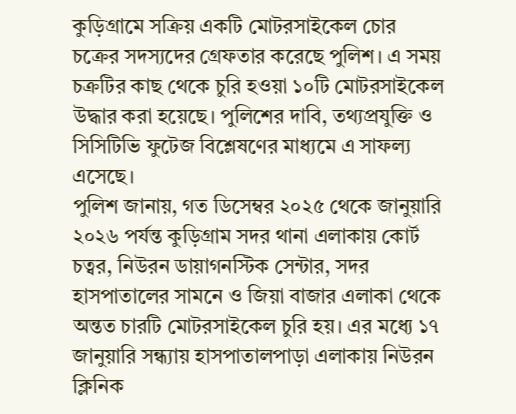কুড়িগ্রামে সক্রিয় একটি মোটরসাইকেল চোর চক্রের সদস্যদের গ্রেফতার করেছে পুলিশ। এ সময় চক্রটির কাছ থেকে চুরি হওয়া ১০টি মোটরসাইকেল উদ্ধার করা হয়েছে। পুলিশের দাবি, তথ্যপ্রযুক্তি ও সিসিটিভি ফুটেজ বিশ্লেষণের মাধ্যমে এ সাফল্য এসেছে।
পুলিশ জানায়, গত ডিসেম্বর ২০২৫ থেকে জানুয়ারি ২০২৬ পর্যন্ত কুড়িগ্রাম সদর থানা এলাকায় কোর্ট চত্বর, নিউরন ডায়াগনস্টিক সেন্টার, সদর হাসপাতালের সামনে ও জিয়া বাজার এলাকা থেকে অন্তত চারটি মোটরসাইকেল চুরি হয়। এর মধ্যে ১৭ জানুয়ারি সন্ধ্যায় হাসপাতালপাড়া এলাকায় নিউরন ক্লিনিক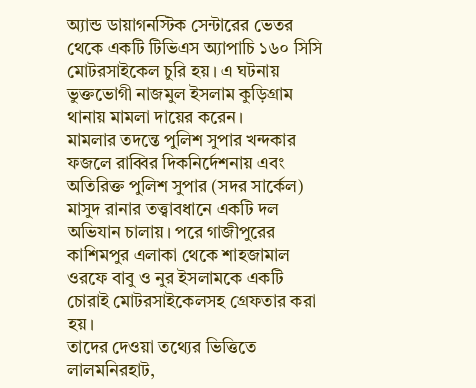অ্যান্ড ডায়াগনস্টিক সেন্টারের ভেতর থেকে একটি টিভিএস অ্যাপাচি ১৬০ সিসি মোটরসাইকেল চুরি হয়। এ ঘটনায় ভুক্তভোগী নাজমুল ইসলাম কুড়িগ্রাম থানায় মামলা দায়ের করেন।
মামলার তদন্তে পুলিশ সুপার খন্দকার ফজলে রাব্বির দিকনির্দেশনায় এবং অতিরিক্ত পুলিশ সুপার (সদর সার্কেল) মাসুদ রানার তত্ত্বাবধানে একটি দল অভিযান চালায়। পরে গাজীপুরের কাশিমপুর এলাকা থেকে শাহজামাল ওরফে বাবু ও নুর ইসলামকে একটি চোরাই মোটরসাইকেলসহ গ্রেফতার করা হয়।
তাদের দেওয়া তথ্যের ভিত্তিতে লালমনিরহাট,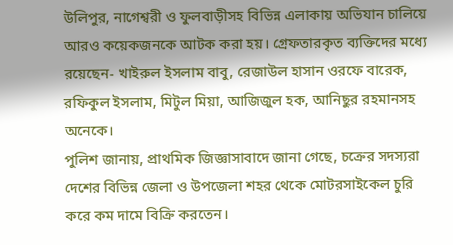উলিপুর, নাগেশ্বরী ও ফুলবাড়ীসহ বিভিন্ন এলাকায় অভিযান চালিয়ে আরও কয়েকজনকে আটক করা হয়। গ্রেফতারকৃত ব্যক্তিদের মধ্যে রয়েছেন- খাইরুল ইসলাম বাবু, রেজাউল হাসান ওরফে বারেক, রফিকুল ইসলাম, মিটুল মিয়া, আজিজুল হক, আনিছুর রহমানসহ অনেকে।
পুলিশ জানায়, প্রাথমিক জিজ্ঞাসাবাদে জানা গেছে, চক্রের সদস্যরা দেশের বিভিন্ন জেলা ও উপজেলা শহর থেকে মোটরসাইকেল চুরি করে কম দামে বিক্রি করতেন।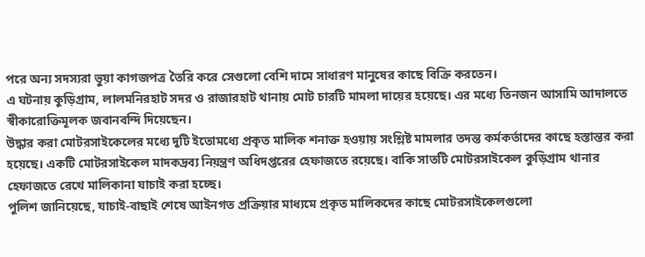পরে অন্য সদস্যরা ভুয়া কাগজপত্র তৈরি করে সেগুলো বেশি দামে সাধারণ মানুষের কাছে বিক্রি করতেন।
এ ঘটনায় কুড়িগ্রাম, লালমনিরহাট সদর ও রাজারহাট থানায় মোট চারটি মামলা দায়ের হয়েছে। এর মধ্যে তিনজন আসামি আদালতে স্বীকারোক্তিমূলক জবানবন্দি দিয়েছেন।
উদ্ধার করা মোটরসাইকেলের মধ্যে দুটি ইতোমধ্যে প্রকৃত মালিক শনাক্ত হওয়ায় সংশ্লিষ্ট মামলার তদন্ত কর্মকর্তাদের কাছে হস্তান্তর করা হয়েছে। একটি মোটরসাইকেল মাদকদ্রব্য নিয়ন্ত্রণ অধিদপ্তরের হেফাজতে রয়েছে। বাকি সাতটি মোটরসাইকেল কুড়িগ্রাম থানার হেফাজতে রেখে মালিকানা যাচাই করা হচ্ছে।
পুলিশ জানিয়েছে, যাচাই-বাছাই শেষে আইনগত প্রক্রিয়ার মাধ্যমে প্রকৃত মালিকদের কাছে মোটরসাইকেলগুলো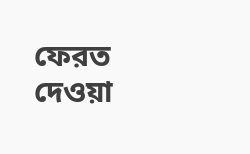ফেরত দেওয়া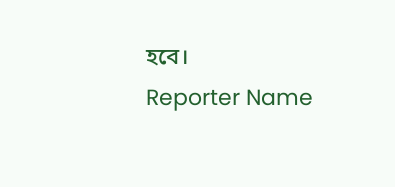হবে।
Reporter Name